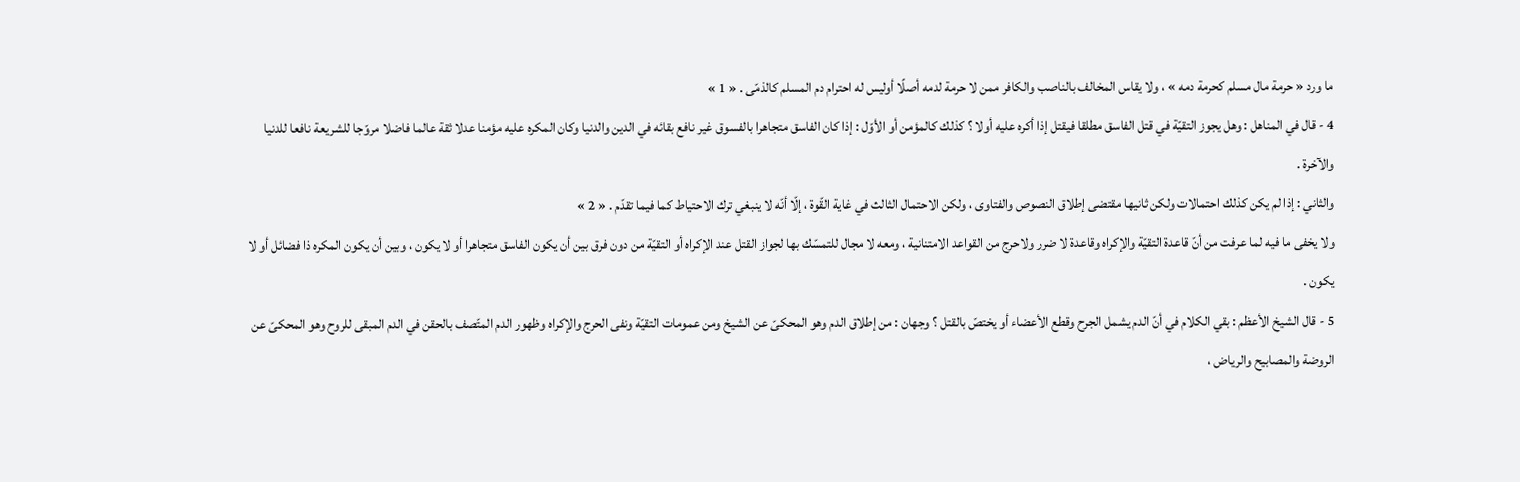ما ورد « حرمة مال مسلم كحرمة دمه » ، ولا يقاس المخالف بالناصب والكافر ممن لا حرمة لدمه أصلًا أوليس له احترام دم المسلم كالذمّى . « 1 »
4 - قال في المناهل : وهل يجوز التقيّة في قتل الفاسق مطلقا فيقتل إذا أكره عليه أولا ؟ كذلك كالمؤمن أو الأوّل : إذا كان الفاسق متجاهرا بالفسوق غير نافع بقائه في الدين والدنيا وكان المكره عليه مؤمنا عدلا ثقة عالما فاضلا مروّجا للشريعة نافعا للدنيا والآخرة .
والثاني : إذا لم يكن كذلك احتمالات ولكن ثانيها مقتضى إطلاق النصوص والفتاوى ، ولكن الاحتمال الثالث في غاية القّوة ، إلّا أنّه لا ينبغي ترك الاحتياط كما فيما تقدّم . « 2 »
ولا يخفى ما فيه لما عرفت من أنّ قاعدة التقيّة والإكراه وقاعدة لا ضرر ولاحرج من القواعد الامتنانية ، ومعه لا مجال للتمسّك بها لجواز القتل عند الإكراه أو التقيّة من دون فرق بين أن يكون الفاسق متجاهرا أو لا يكون ، وبين أن يكون المكره ذا فضائل أو لا يكون .
5 - قال الشيخ الأعظم : بقي الكلام في أنّ الدم يشمل الجرح وقطع الأعضاء أو يختصّ بالقتل ؟ وجهان : من إطلاق الدم وهو المحكىّ عن الشيخ ومن عمومات التقيّة ونفى الحرج والإكراه وظهور الدم المتّصف بالحقن في الدم المبقى للروح وهو المحكىّ عن الروضة والمصابيح والرياض ،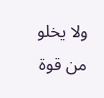ولا يخلو من قوة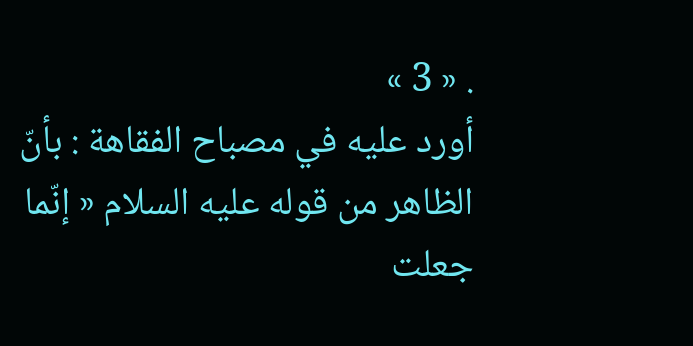. « 3 »
أورد عليه في مصباح الفقاهة : بأنّ الظاهر من قوله عليه السلام « إنّما جعلت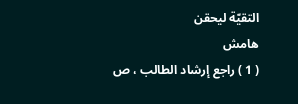التقيّة ليحقن
هامش
( 1 ) راجع إرشاد الطالب ، ص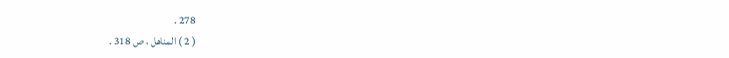278 .
( 2 ) المناهل ، ص 318 .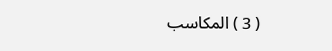( 3 ) المكاسب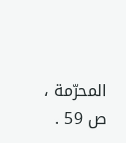المحرّمة ، ص 59 .